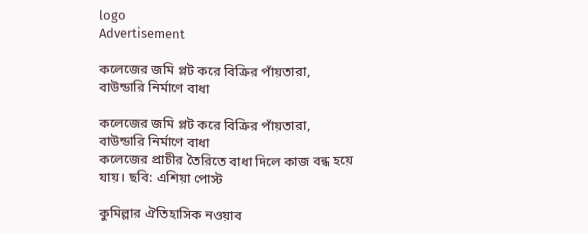logo
Advertisement

কলেজের জমি প্লট করে বিক্রির পাঁয়তারা, বাউন্ডারি নির্মাণে বাধা

কলেজের জমি প্লট করে বিক্রির পাঁয়তারা, বাউন্ডারি নির্মাণে বাধা
কলেজের প্রাচীর তৈরিতে বাধা দিলে কাজ বন্ধ হয়ে যায়। ছবি: এশিয়া পোস্ট

কুমিল্লার ঐতিহাসিক নওয়াব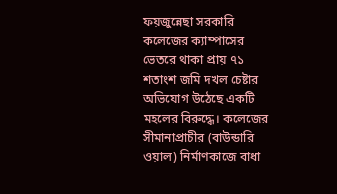ফয়জুন্নেছা সরকারি কলেজের ক্যাম্পাসের ভেতরে থাকা প্রায় ৭১ শতাংশ জমি দখল চেষ্টার অভিযোগ উঠেছে একটি মহলের বিরুদ্ধে। কলেজের সীমানাপ্রাচীর (বাউন্ডারি ওয়াল) নির্মাণকাজে বাধা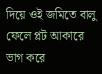দিয়ে ওই জমিতে বালু ফেলে প্লট আকারে ভাগ করে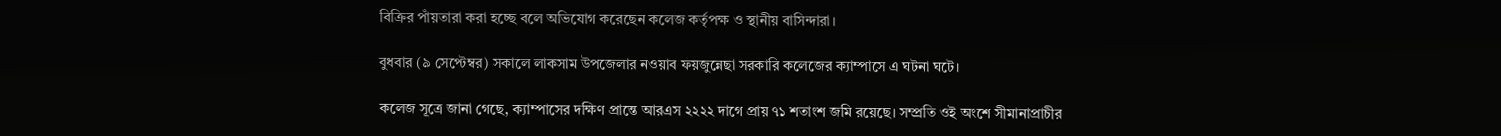বিক্রির পাঁয়তারা করা হচ্ছে বলে অভিযোগ করেছেন কলেজ কর্তৃপক্ষ ও স্থানীয় বাসিন্দারা।

বুধবার (৯ সেপ্টেম্বর) সকালে লাকসাম উপজেলার নওয়াব ফয়জুন্নেছা সরকারি কলেজের ক্যাম্পাসে এ ঘটনা ঘটে।

কলেজ সূত্রে জানা গেছে, ক্যাম্পাসের দক্ষিণ প্রান্তে আরএস ২২২২ দাগে প্রায় ৭১ শতাংশ জমি রয়েছে। সম্প্রতি ওই অংশে সীমানাপ্রাচীর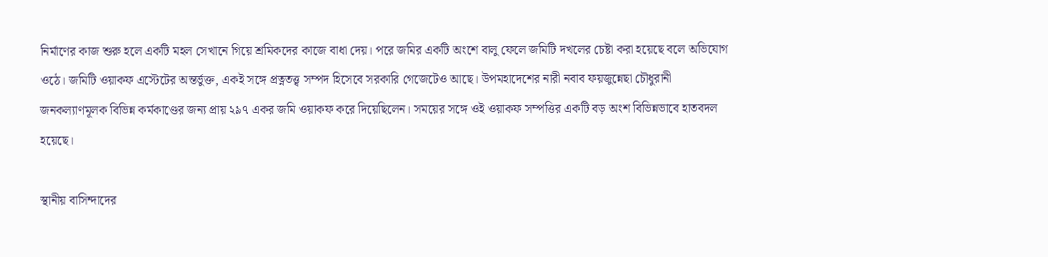নির্মাণের কাজ শুরু হলে একটি মহল সেখানে গিয়ে শ্রমিকদের কাজে বাধা দেয়। পরে জমির একটি অংশে বালু ফেলে জমিটি দখলের চেষ্টা করা হয়েছে বলে অভিযোগ ওঠে। জমিটি ওয়াকফ এস্টেটের অন্তর্ভুক্ত, একই সঙ্গে প্রত্নতত্ত্ব সম্পদ হিসেবে সরকারি গেজেটেও আছে। উপমহাদেশের নারী নবাব ফয়জুন্নেছা চৌধুরানী জনকল্যাণমূলক বিভিন্ন কর্মকাণ্ডের জন্য প্রায় ২৯৭ একর জমি ওয়াকফ করে দিয়েছিলেন। সময়ের সঙ্গে ওই ওয়াকফ সম্পত্তির একটি বড় অংশ বিভিন্নভাবে হাতবদল হয়েছে।

স্থানীয় বাসিন্দাদের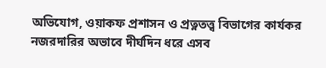অভিযোগ, ওয়াকফ প্রশাসন ও প্রত্নতত্ত্ব বিভাগের কার্যকর নজরদারির অভাবে দীর্ঘদিন ধরে এসব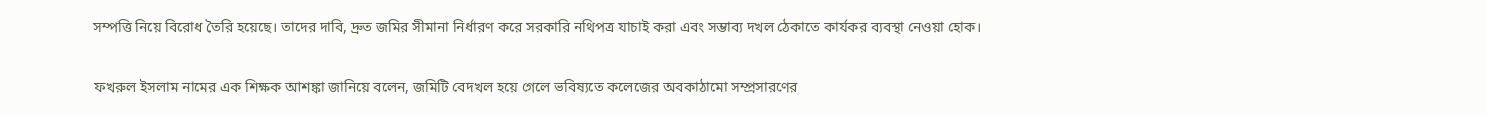সম্পত্তি নিয়ে বিরোধ তৈরি হয়েছে। তাদের দাবি, দ্রুত জমির সীমানা নির্ধারণ করে সরকারি নথিপত্র যাচাই করা এবং সম্ভাব্য দখল ঠেকাতে কার্যকর ব্যবস্থা নেওয়া হোক।

ফখরুল ইসলাম নামের এক শিক্ষক আশঙ্কা জানিয়ে বলেন, জমিটি বেদখল হয়ে গেলে ভবিষ্যতে কলেজের অবকাঠামো সম্প্রসারণের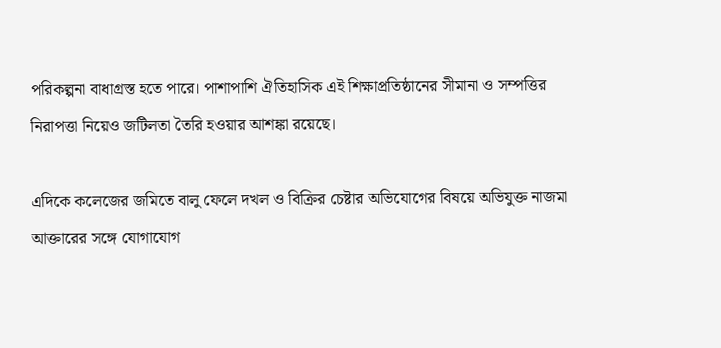পরিকল্পনা বাধাগ্রস্ত হতে পারে। পাশাপাশি ঐতিহাসিক এই শিক্ষাপ্রতিষ্ঠানের সীমানা ও সম্পত্তির নিরাপত্তা নিয়েও জটিলতা তৈরি হওয়ার আশঙ্কা রয়েছে।

এদিকে কলেজের জমিতে বালু ফেলে দখল ও বিক্রির চেষ্টার অভিযোগের বিষয়ে অভিযুক্ত নাজমা আক্তারের সঙ্গে যোগাযোগ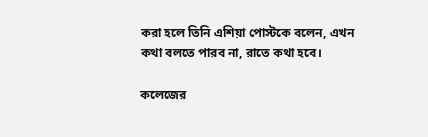করা হলে তিনি এশিয়া পোস্টকে বলেন, এখন কথা বলতে পারব না, রাতে কথা হবে।

কলেজের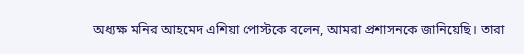অধ্যক্ষ মনির আহমেদ এশিয়া পোস্টকে বলেন, আমরা প্রশাসনকে জানিয়েছি। তারা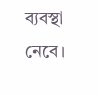ব্যবস্থা নেবে।